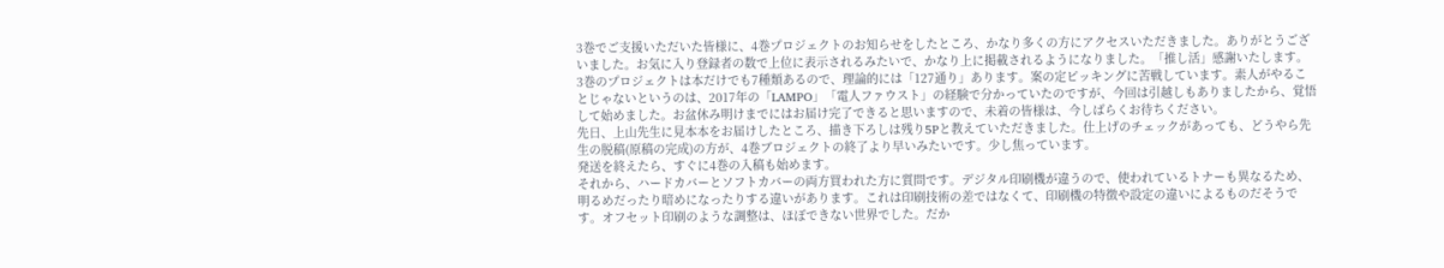3巻でご支援いただいた皆様に、4巻プロジェクトのお知らせをしたところ、かなり多くの方にアクセスいただきました。ありがとうございました。お気に入り登録者の数で上位に表示されるみたいで、かなり上に掲載されるようになりました。「推し活」感謝いたします。
3巻のプロジェクトは本だけでも7種類あるので、理論的には「127通り」あります。案の定ピッキングに苦戦しています。素人がやることじゃないというのは、2017年の「LAMPO」「電人ファウスト」の経験で分かっていたのですが、今回は引越しもありましたから、覚悟して始めました。お盆休み明けまでにはお届け完了できると思いますので、未着の皆様は、今しばらくお待ちください。
先日、上山先生に見本本をお届けしたところ、描き下ろしは残り5Pと教えていただきました。仕上げのチェックがあっても、どうやら先生の脱稿(原稿の完成)の方が、4巻ブロジェクトの終了より早いみたいです。少し焦っています。
発送を終えたら、すぐに4巻の入稿も始めます。
それから、ハードカバーとソフトカバーの両方買われた方に質問です。デジタル印刷機が違うので、使われているトナーも異なるため、明るめだったり暗めになったりする違いがあります。これは印刷技術の差ではなくて、印刷機の特徴や設定の違いによるものだそうです。オフセット印刷のような調整は、ほぼできない世界でした。だか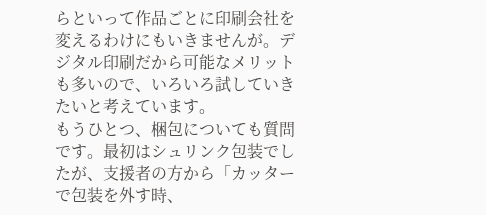らといって作品ごとに印刷会社を変えるわけにもいきませんが。デジタル印刷だから可能なメリットも多いので、いろいろ試していきたいと考えています。
もうひとつ、梱包についても質問です。最初はシュリンク包装でしたが、支援者の方から「カッターで包装を外す時、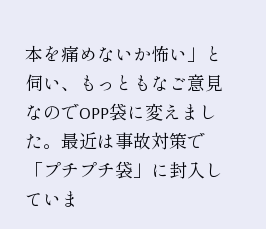本を痛めないか怖い」と伺い、もっともなご意見なのでOPP袋に変えました。最近は事故対策で「プチプチ袋」に封入していま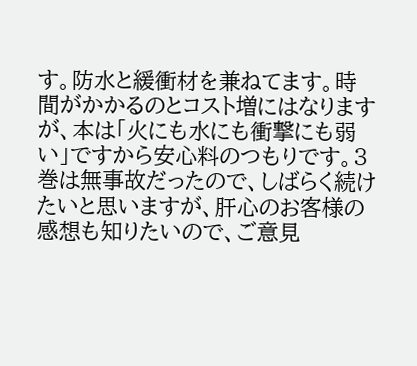す。防水と緩衝材を兼ねてます。時間がかかるのとコスト増にはなりますが、本は「火にも水にも衝撃にも弱い」ですから安心料のつもりです。3巻は無事故だったので、しばらく続けたいと思いますが、肝心のお客様の感想も知りたいので、ご意見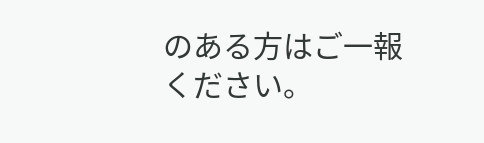のある方はご一報ください。